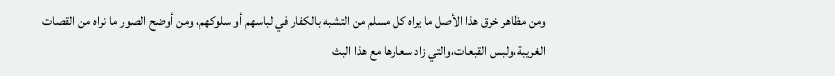ومن مظاهر خرق هذا الأصل ما يراه كل مسلم من التشبه بالكفار في لباسهم أو سلوكهم، ومن أوضح الصور ما نراه من القصات الغريبة،ولبس القبعات،والتي زاد سعارها مع هذا البث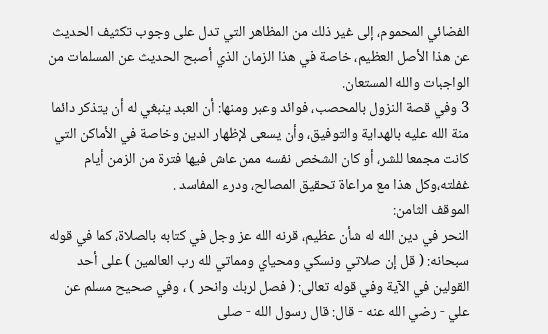الفضائي المحموم، إلى غير ذلك من المظاهر التي تدل على وجوب تكثيف الحديث عن هذا الأصل العظيم، خاصة في هذا الزمان الذي أصبح الحديث عن المسلمات من الواجبات والله المستعان.
3 وفي قصة النزول بالمحصب، فوائد وعبر ومنها: أن العبد ينبغي له أن يتذكر دائما منة الله عليه بالهداية والتوفيق، وأن يسعى لإظهار الدين وخاصة في الأماكن التي كانت مجمعا للشر، أو كان الشخص نفسه ممن عاش فيها فترة من الزمن أيام غفلته،وكل هذا مع مراعاة تحقيق المصالح، ودرء المفاسد .
الموقف الثامن:
النحر في دين الله له شأن عظيم، قرنه الله عز وجل في كتابه بالصلاة، كما في قوله سبحانه: ( قل إن صلاتي ونسكي ومحياي ومماتي لله رب العالمين ) على أحد القولين في الآية وفي قوله تعالى: ( فصل لربك وانحر ) ، وفي صحيح مسلم عن علي - رضي الله عنه - قال: قال رسول الله - صلى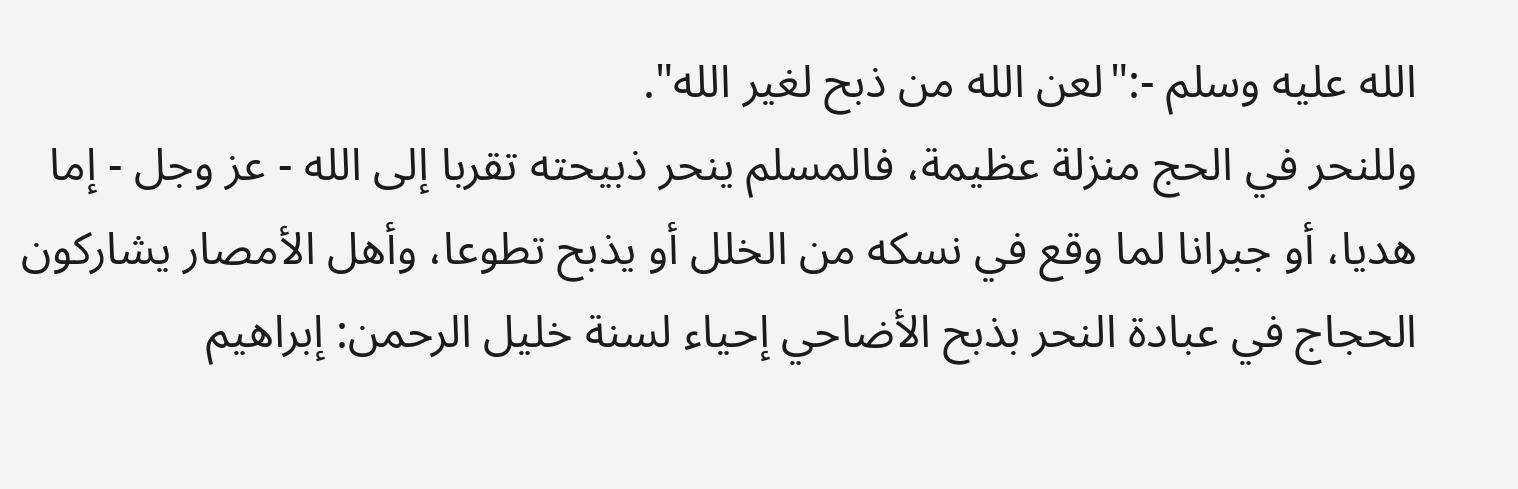الله عليه وسلم -:"لعن الله من ذبح لغير الله".
وللنحر في الحج منزلة عظيمة، فالمسلم ينحر ذبيحته تقربا إلى الله - عز وجل - إما هديا، أو جبرانا لما وقع في نسكه من الخلل أو يذبح تطوعا، وأهل الأمصار يشاركون الحجاج في عبادة النحر بذبح الأضاحي إحياء لسنة خليل الرحمن: إبراهيم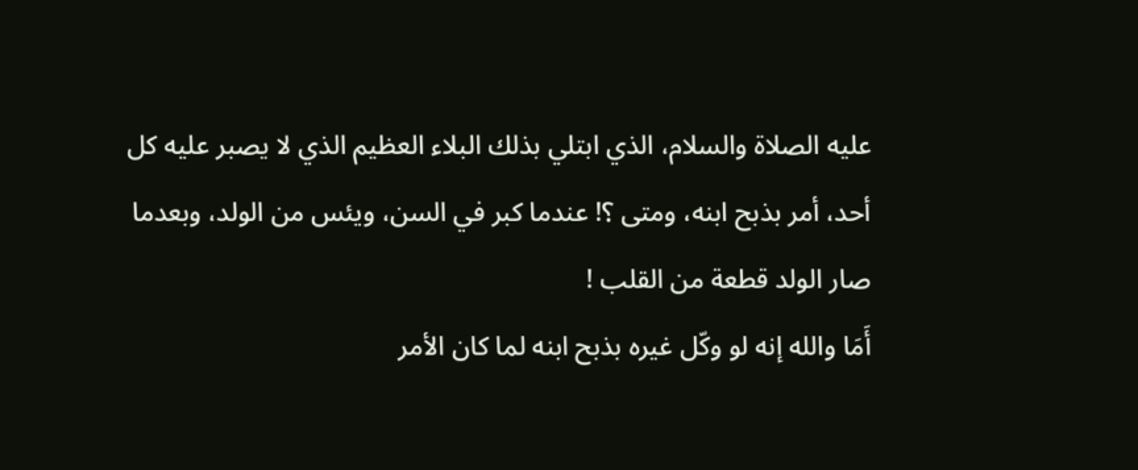عليه الصلاة والسلام، الذي ابتلي بذلك البلاء العظيم الذي لا يصبر عليه كل أحد، أمر بذبح ابنه، ومتى ؟! عندما كبر في السن، ويئس من الولد، وبعدما صار الولد قطعة من القلب !
أَمَا والله إنه لو وكّل غيره بذبح ابنه لما كان الأمر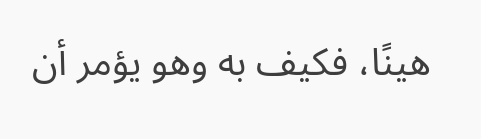هينًا، فكيف به وهو يؤمر أن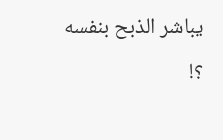يباشر الذبح بنفسه ؟!